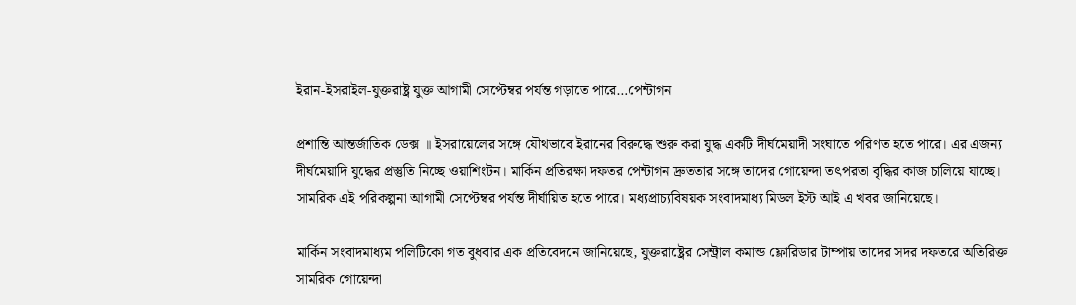ইরান-ইসরাইল-যুক্তরাষ্ট্র যুক্ত আগামী সেপ্টেম্বর পর্যন্ত গড়াতে পারে…পেন্টাগন

প্রশান্তি আন্তর্জাতিক ডেক্স ॥ ইসরায়েলের সঙ্গে যৌথভাবে ইরানের বিরুদ্ধে শুরু করা যুদ্ধ একটি দীর্ঘমেয়াদী সংঘাতে পরিণত হতে পারে। এর এজন্য দীর্ঘমেয়াদি যুদ্ধের প্রস্তুতি নিচ্ছে ওয়াশিংটন। মার্কিন প্রতিরক্ষা দফতর পেন্টাগন দ্রুততার সঙ্গে তাদের গোয়েন্দা তৎপরতা বৃদ্ধির কাজ চালিয়ে যাচ্ছে। সামরিক এই পরিকল্পনা আগামী সেপ্টেম্বর পর্যন্ত দীর্ঘায়িত হতে পারে। মধ্যপ্রাচ্যবিষয়ক সংবাদমাধ্য মিডল ইস্ট আই এ খবর জানিয়েছে।

মার্কিন সংবাদমাধ্যম পলিটিকো গত বুধবার এক প্রতিবেদনে জানিয়েছে, যুক্তরাষ্ট্রের সেন্ট্রাল কমান্ড ফ্লোরিডার টাম্পায় তাদের সদর দফতরে অতিরিক্ত সামরিক গোয়েন্দা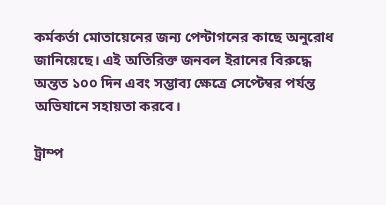কর্মকর্তা মোতায়েনের জন্য পেন্টাগনের কাছে অনুরোধ জানিয়েছে। এই অতিরিক্ত জনবল ইরানের বিরুদ্ধে অন্তত ১০০ দিন এবং সম্ভাব্য ক্ষেত্রে সেপ্টেম্বর পর্যন্ত অভিযানে সহায়তা করবে।

ট্রাম্প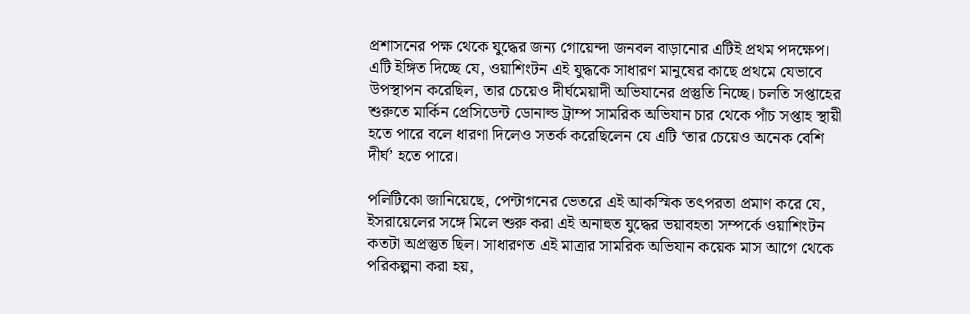প্রশাসনের পক্ষ থেকে যুদ্ধের জন্য গোয়েন্দা জনবল বাড়ানোর এটিই প্রথম পদক্ষেপ। এটি ইঙ্গিত দিচ্ছে যে, ওয়াশিংটন এই যুদ্ধকে সাধারণ মানুষের কাছে প্রথমে যেভাবে উপস্থাপন করেছিল, তার চেয়েও দীর্ঘমেয়াদী অভিযানের প্রস্তুতি নিচ্ছে। চলতি সপ্তাহের শুরুতে মার্কিন প্রেসিডেন্ট ডোনাল্ড ট্রাম্প সামরিক অভিযান চার থেকে পাঁচ সপ্তাহ স্থায়ী হতে পারে বলে ধারণা দিলেও সতর্ক করেছিলেন যে এটি ‘তার চেয়েও অনেক বেশি দীর্ঘ’ হতে পারে।

পলিটিকো জানিয়েছে, পেন্টাগনের ভেতরে এই আকস্মিক তৎপরতা প্রমাণ করে যে, ইসরায়েলের সঙ্গে মিলে শুরু করা এই অনাহুত যুদ্ধের ভয়াবহতা সম্পর্কে ওয়াশিংটন কতটা অপ্রস্তুত ছিল। সাধারণত এই মাত্রার সামরিক অভিযান কয়েক মাস আগে থেকে পরিকল্পনা করা হয়,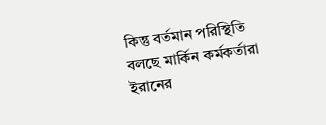কিন্তু বর্তমান পরিস্থিতি বলছে মার্কিন কর্মকর্তারা ইরানের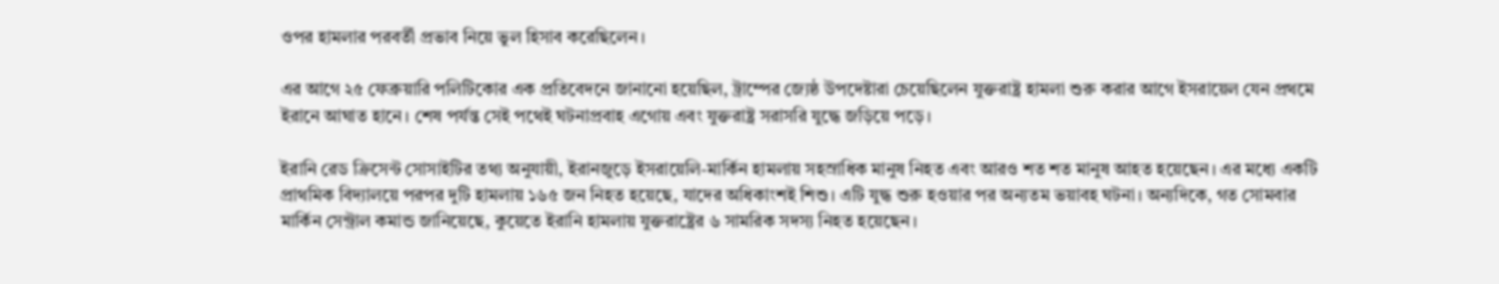ওপর হামলার পরবর্তী প্রভাব নিয়ে ভুল হিসাব করেছিলেন।

এর আগে ২৫ ফেব্রুয়ারি পলিটিকোর এক প্রতিবেদনে জানানো হয়েছিল, ট্রাম্পের জ্যেষ্ঠ উপদেষ্টারা চেয়েছিলেন যুক্তরাষ্ট্র হামলা শুরু করার আগে ইসরায়েল যেন প্রথমে ইরানে আঘাত হানে। শেষ পর্যন্ত সেই পথেই ঘটনাপ্রবাহ এগোয় এবং যুক্তরাষ্ট্র সরাসরি যুদ্ধে জড়িয়ে পড়ে।

ইরানি রেড ক্রিসেন্ট সোসাইটির তথ্য অনুযায়ী, ইরানজুড়ে ইসরায়েলি-মার্কিন হামলায় সহস্রাধিক মানুষ নিহত এবং আরও শত শত মানুষ আহত হয়েছেন। এর মধ্যে একটি প্রাথমিক বিদ্যালয়ে পরপর দুটি হামলায় ১৬৫ জন নিহত হয়েছে, যাদের অধিকাংশই শিশু। এটি যুদ্ধ শুরু হওয়ার পর অন্যতম ভয়াবহ ঘটনা। অন্যদিকে, গত সোমবার মার্কিন সেন্ট্রাল কমান্ড জানিয়েছে, কুয়েতে ইরানি হামলায় যুক্তরাষ্ট্রের ৬ সামরিক সদস্য নিহত হয়েছেন।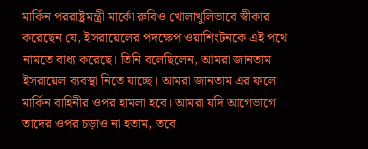মার্কিন পররাষ্ট্রমন্ত্রী মার্কো রুবিও খোলাখুলিভাবে স্বীকার করেছেন যে, ইসরায়েলের পদক্ষেপ ওয়াশিংটনকে এই পথে নামতে বাধ্য করেছে। তিনি বলেছিলেন, আমরা জানতাম ইসরায়েল ব্যবস্থা নিতে যাচ্ছে। আমরা জানতাম এর ফলে মার্কিন বাহিনীর ওপর হামলা হবে। আমরা যদি আগেভাগে তাদের ওপর চড়াও না হতাম, তবে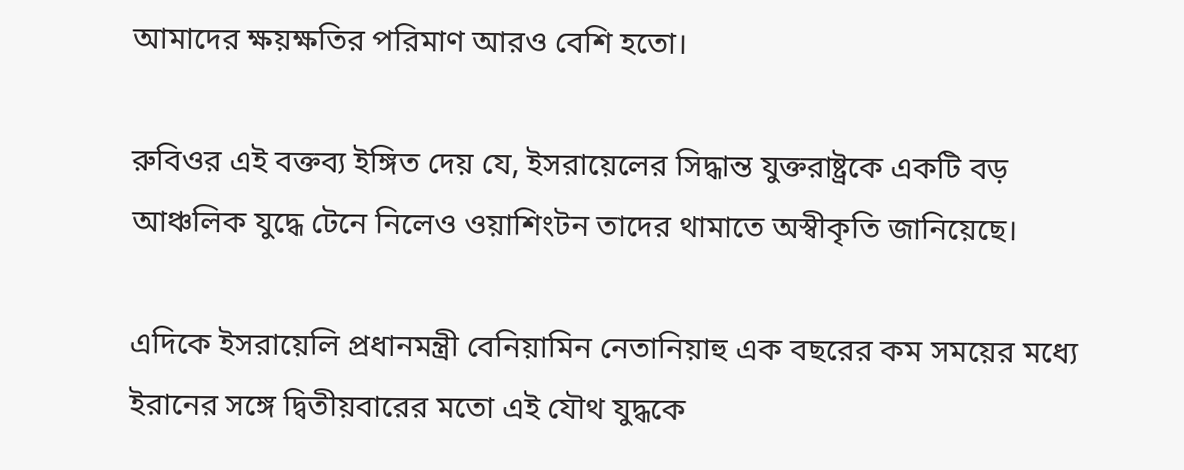আমাদের ক্ষয়ক্ষতির পরিমাণ আরও বেশি হতো।

রুবিওর এই বক্তব্য ইঙ্গিত দেয় যে, ইসরায়েলের সিদ্ধান্ত যুক্তরাষ্ট্রকে একটি বড় আঞ্চলিক যুদ্ধে টেনে নিলেও ওয়াশিংটন তাদের থামাতে অস্বীকৃতি জানিয়েছে।

এদিকে ইসরায়েলি প্রধানমন্ত্রী বেনিয়ামিন নেতানিয়াহু এক বছরের কম সময়ের মধ্যে ইরানের সঙ্গে দ্বিতীয়বারের মতো এই যৌথ যুদ্ধকে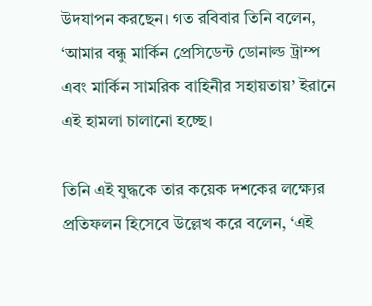উদযাপন করছেন। গত রবিবার তিনি বলেন, ‘আমার বন্ধু মার্কিন প্রেসিডেন্ট ডোনাল্ড ট্রাম্প এবং মার্কিন সামরিক বাহিনীর সহায়তায়’ ইরানে এই হামলা চালানো হচ্ছে।

তিনি এই যুদ্ধকে তার কয়েক দশকের লক্ষ্যের প্রতিফলন হিসেবে উল্লেখ করে বলেন, ‘এই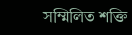সম্মিলিত শক্তি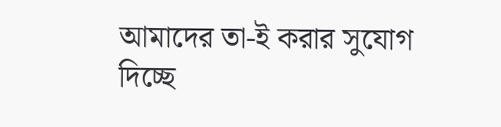আমাদের তা-ই করার সুযোগ দিচ্ছে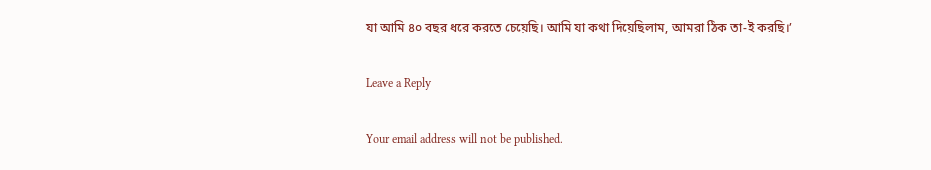যা আমি ৪০ বছর ধরে করতে চেয়েছি। আমি যা কথা দিয়েছিলাম, আমরা ঠিক তা-ই করছি।’

Leave a Reply

Your email address will not be published.